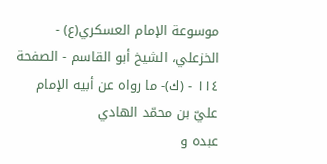موسوعة الإمام العسكري(ع) - الخزعلي، الشيخ أبو القاسم - الصفحة ١١٤ - (ك)- ما رواه عن أبيه الإمام عليّ بن محمّد الهادي
عبده و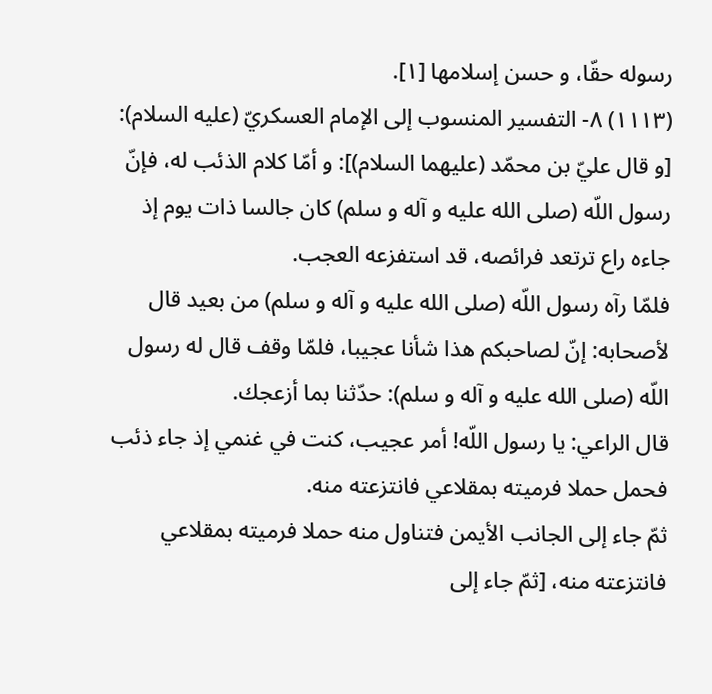رسوله حقّا، و حسن إسلامها [١].
(١١١٣) ٨- التفسير المنسوب إلى الإمام العسكريّ (عليه السلام): [و قال عليّ بن محمّد (عليهما السلام)]: و أمّا كلام الذئب له، فإنّ رسول اللّه (صلى الله عليه و آله و سلم) كان جالسا ذات يوم إذ جاءه راع ترتعد فرائصه، قد استفزعه العجب.
فلمّا رآه رسول اللّه (صلى الله عليه و آله و سلم) من بعيد قال لأصحابه: إنّ لصاحبكم هذا شأنا عجيبا، فلمّا وقف قال له رسول اللّه (صلى الله عليه و آله و سلم): حدّثنا بما أزعجك.
قال الراعي: يا رسول اللّه! أمر عجيب، كنت في غنمي إذ جاء ذئب فحمل حملا فرميته بمقلاعي فانتزعته منه.
ثمّ جاء إلى الجانب الأيمن فتناول منه حملا فرميته بمقلاعي فانتزعته منه، [ثمّ جاء إلى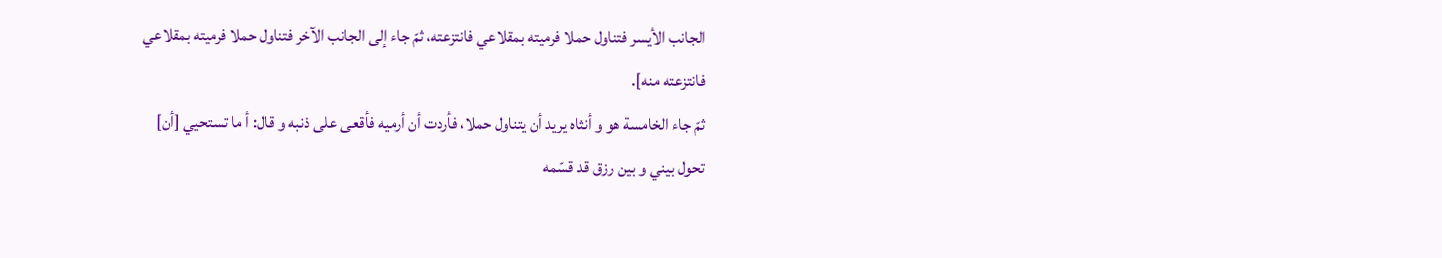الجانب الأيسر فتناول حملا فرميته بمقلاعي فانتزعته، ثمّ جاء إلى الجانب الآخر فتناول حملا فرميته بمقلاعي فانتزعته منه].
ثمّ جاء الخامسة هو و أنثاه يريد أن يتناول حملا، فأردت أن أرميه فأقعى على ذنبه و قال: أ ما تستحيي [أن] تحول بيني و بين رزق قد قسّمه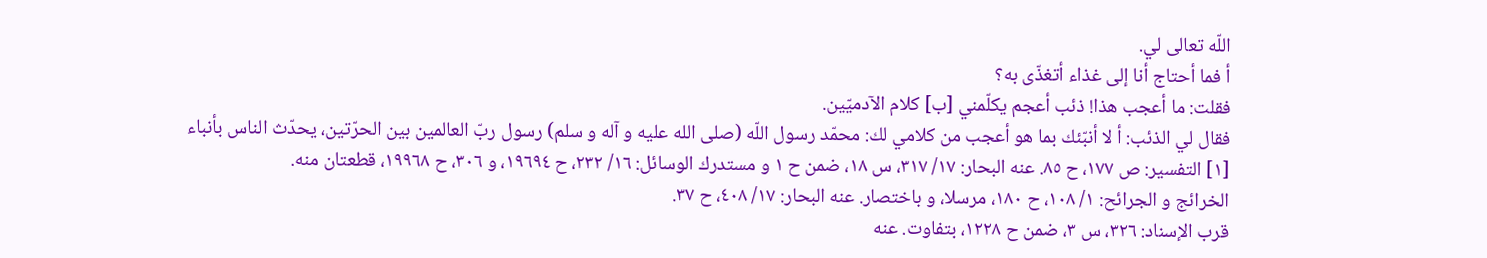اللّه تعالى لي.
أ فما أحتاج أنا إلى غذاء أتغذّى به؟
فقلت: ما أعجب هذا! ذئب أعجم يكلّمني [ب] كلام الآدميّين.
فقال لي الذئب: أ لا أنبّئك بما هو أعجب من كلامي لك: محمّد رسول اللّه (صلى الله عليه و آله و سلم) رسول ربّ العالمين بين الحرّتين، يحدّث الناس بأنباء
[١] التفسير: ص ١٧٧، ح ٨٥. عنه البحار: ١٧/ ٣١٧، س ١٨، ضمن ح ١ و مستدرك الوسائل: ١٦/ ٢٣٢، ح ١٩٦٩٤، و ٣٠٦، ح ١٩٩٦٨، قطعتان منه.
الخرائج و الجرائح: ١/ ١٠٨، ح ١٨٠، مرسلا، و باختصار. عنه البحار: ١٧/ ٤٠٨، ح ٣٧.
قرب الإسناد: ٣٢٦، س ٣، ضمن ح ١٢٢٨، بتفاوت. عنه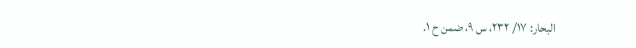البحار: ١٧/ ٢٣٢، س ٩، ضمن ح ١.